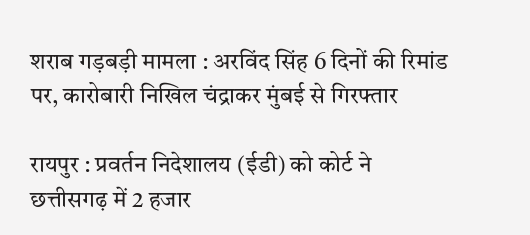शराब गड़बड़ी मामला : अरविंद सिंह 6 दिनों की रिमांड पर, कारोबारी निखिल चंद्राकर मुंबई से गिरफ्तार

रायपुर : प्रवर्तन निदेशालय (ईडी) को कोर्ट ने छत्तीसगढ़ में 2 हजार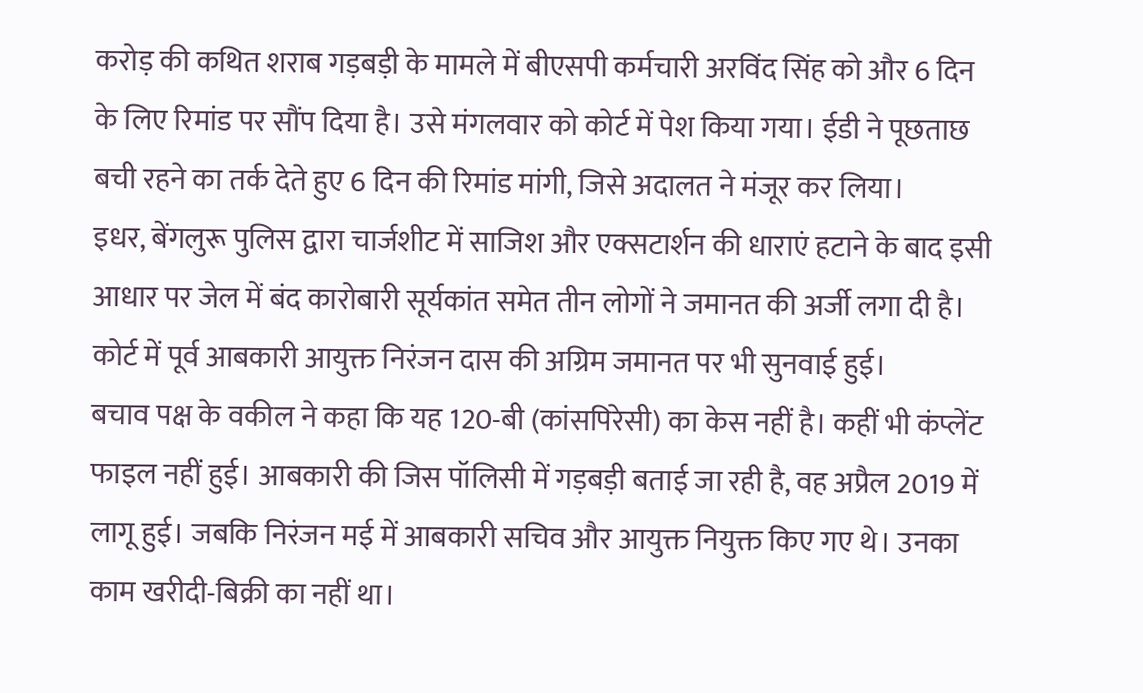करोड़ की कथित शराब गड़बड़ी के मामले में बीएसपी कर्मचारी अरविंद सिंह को और 6 दिन के लिए रिमांड पर सौंप दिया है। उसे मंगलवार को कोर्ट में पेश किया गया। ईडी ने पूछताछ बची रहने का तर्क देते हुए 6 दिन की रिमांड मांगी, जिसे अदालत ने मंजूर कर लिया।
इधर, बेंगलुरू पुलिस द्वारा चार्जशीट में साजिश और एक्सटार्शन की धाराएं हटाने के बाद इसी आधार पर जेल में बंद कारोबारी सूर्यकांत समेत तीन लोगों ने जमानत की अर्जी लगा दी है। कोर्ट में पूर्व आबकारी आयुक्त निरंजन दास की अग्रिम जमानत पर भी सुनवाई हुई।
बचाव पक्ष के वकील ने कहा कि यह 120-बी (कांसपिरेसी) का केस नहीं है। कहीं भी कंप्लेंट फाइल नहीं हुई। आबकारी की जिस पॉलिसी में गड़बड़ी बताई जा रही है, वह अप्रैल 2019 में लागू हुई। जबकि निरंजन मई में आबकारी सचिव और आयुक्त नियुक्त किए गए थे। उनका काम खरीदी-बिक्री का नहीं था।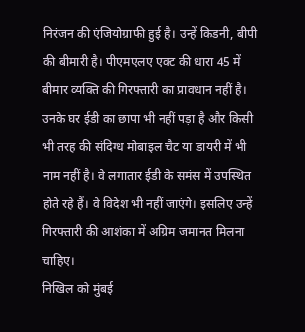निरंजन की एंजियोग्राफी हुई है। उन्हें किडनी, बीपी की बीमारी है। पीएमएलए एक्ट की धारा 45 में बीमार व्यक्ति की गिरफ्तारी का प्रावधान नहीं है। उनके घर ईडी का छापा भी नहीं पड़ा है और किसी भी तरह की संदिग्ध मोबाइल चैट या डायरी में भी नाम नहीं है। वे लगातार ईडी के समंस में उपस्थित होते रहे हैं। वे विदेश भी नहीं जाएंगे। इसलिए उन्हें गिरफ्तारी की आशंका में अग्रिम जमानत मिलना चाहिए।
निखिल को मुंबई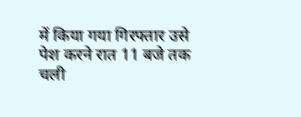में किया गया गिरफ्तार उसे पेश करने रात 11 बजे तक चली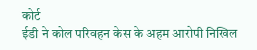कोर्ट
ईडी ने कोल परिवहन केस के अहम आरोपी निखिल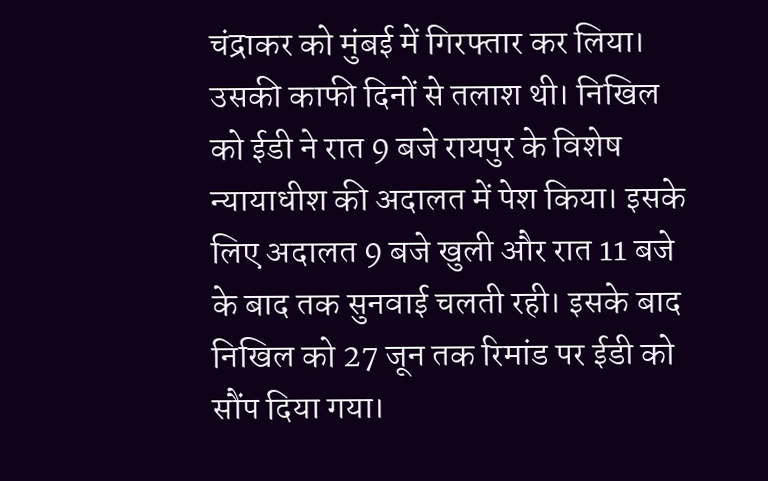चंद्राकर को मुंबई में गिरफ्तार कर लिया। उसकी काफी दिनों से तलाश थी। निखिल को ईडी ने रात 9 बजे रायपुर के विशेष न्यायाधीश की अदालत में पेश किया। इसके लिए अदालत 9 बजे खुली और रात 11 बजे के बाद तक सुनवाई चलती रही। इसके बाद निखिल को 27 जून तक रिमांड पर ईडी को सौंप दिया गया।